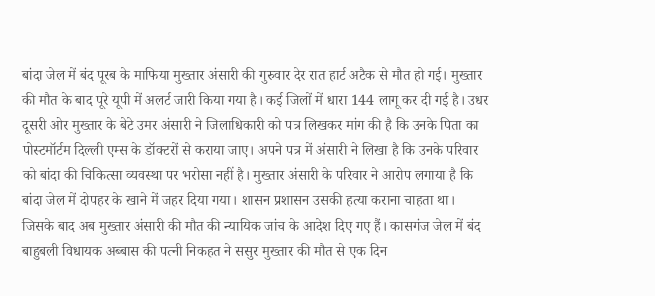बांदा जेल में बंद पूरब के माफिया मुख्तार अंसारी की गुरुवार देर रात हार्ट अटैक से मौत हो गई। मुख्तार की मौत के बाद पूरे यूपी में अलर्ट जारी किया गया है। कई जिलों में धारा 144 लागू कर दी गई है। उधर दूसरी ओर मुख्तार के बेटे उमर अंसारी ने जिलाधिकारी को पत्र लिखकर मांग की है कि उनके पिता का पोस्टमॉर्टम दिल्ली एम्स के डॉक्टरों से कराया जाए। अपने पत्र में अंसारी ने लिखा है कि उनके परिवार को बांदा की चिकित्सा व्यवस्था पर भरोसा नहीं है। मुख्तार अंसारी के परिवार ने आरोप लगाया है कि बांदा जेल में दोपहर के खाने में जहर दिया गया। शासन प्रशासन उसकी हत्या कराना चाहता था। जिसके बाद अब मुख्तार अंसारी की मौत की न्यायिक जांच के आदेश दिए गए हैं। कासगंज जेल में बंद बाहुबली विधायक अब्बास की पत्नी निकहत ने ससुर मुख्तार की मौत से एक दिन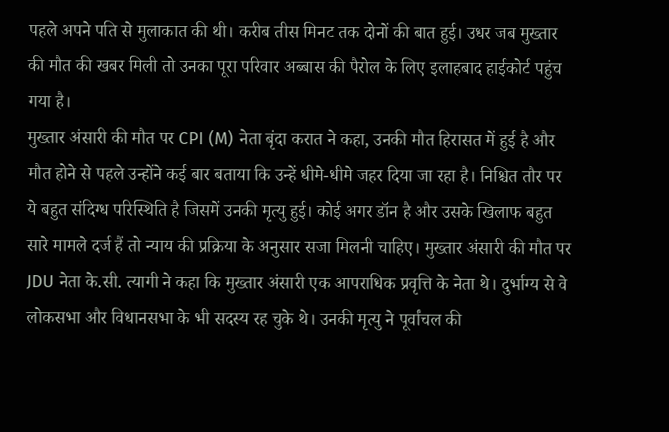पहले अपने पति से मुलाकात की थी। करीब तीस मिनट तक दोनों की बात हुई। उधर जब मुख्तार की मौत की खबर मिली तो उनका पूरा परिवार अब्बास की पैरोल के लिए इलाहबाद हाईकोर्ट पहुंच गया है।
मुख्तार अंसारी की मौत पर CPI (M) नेता बृंदा करात ने कहा, उनकी मौत हिरासत में हुई है और मौत होने से पहले उन्होंने कई बार बताया कि उन्हें धीमे-धीमे जहर दिया जा रहा है। निश्चित तौर पर ये बहुत संदिग्ध परिस्थिति है जिसमें उनकी मृत्यु हुई। कोई अगर डॉन है और उसके खिलाफ बहुत सारे मामले दर्ज हैं तो न्याय की प्रक्रिया के अनुसार सजा मिलनी चाहिए। मुख्तार अंसारी की मौत पर JDU नेता के.सी. त्यागी ने कहा कि मुख्तार अंसारी एक आपराधिक प्रवृत्ति के नेता थे। दुर्भाग्य से वे लोकसभा और विधानसभा के भी सदस्य रह चुके थे। उनकी मृत्यु ने पूर्वांचल की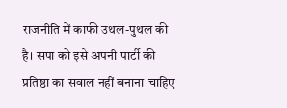राजनीति में काफी उथल-पुथल की है। सपा को इसे अपनी पार्टी की प्रतिष्ठा का सवाल नहीं बनाना चाहिए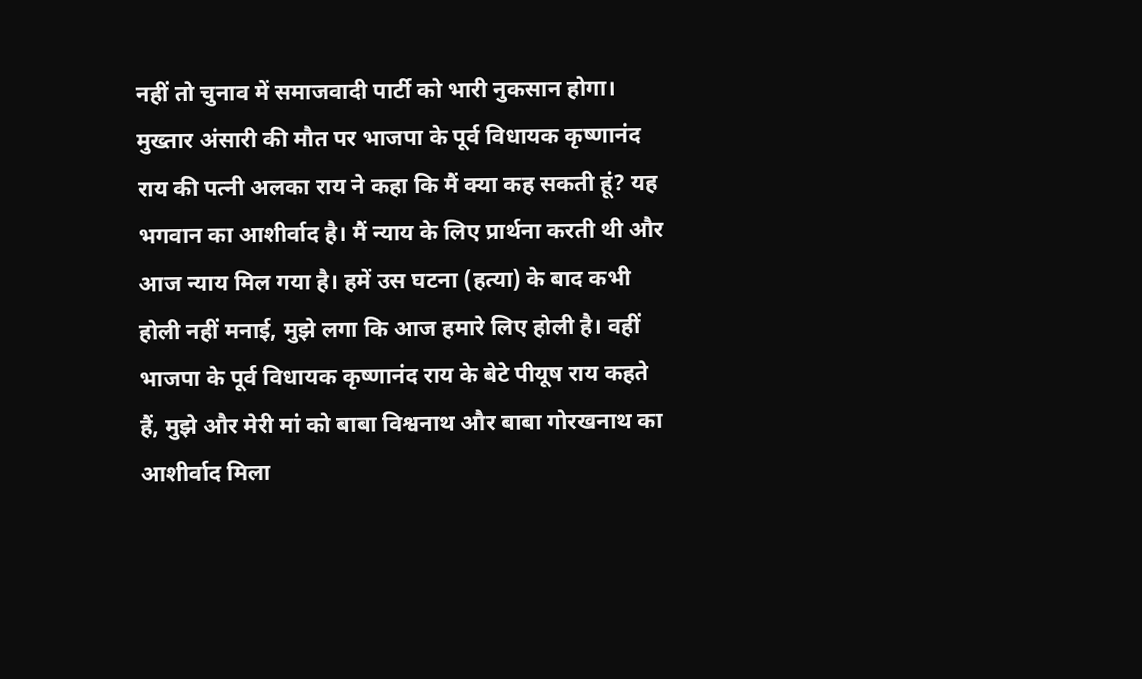नहीं तो चुनाव में समाजवादी पार्टी को भारी नुकसान होगा।
मुख्तार अंसारी की मौत पर भाजपा के पूर्व विधायक कृष्णानंद राय की पत्नी अलका राय ने कहा कि मैं क्या कह सकती हूं? यह भगवान का आशीर्वाद है। मैं न्याय के लिए प्रार्थना करती थी और आज न्याय मिल गया है। हमें उस घटना (हत्या) के बाद कभी होली नहीं मनाई, मुझे लगा कि आज हमारे लिए होली है। वहीं भाजपा के पूर्व विधायक कृष्णानंद राय के बेटे पीयूष राय कहते हैं, मुझे और मेरी मां को बाबा विश्वनाथ और बाबा गोरखनाथ का आशीर्वाद मिला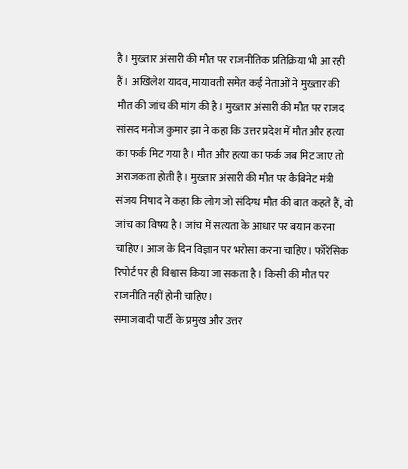है। मुख्तार अंसारी की मौत पर राजनीतिक प्रतिक्रिया भी आ रही हैं। अखिलेश यादव, मायावती समेत कई नेताओं ने मुख्तार की मौत की जांच की मांग की है। मुख्तार अंसारी की मौत पर राजद सांसद मनोज कुमार झा ने कहा कि उत्तर प्रदेश में मौत और हत्या का फर्क मिट गया है। मौत और हत्या का फर्क जब मिट जाए तो अराजकता होती है। मुख्तार अंसारी की मौत पर कैबिनेट मंत्री संजय निषाद ने कहा कि लोग जो संदिग्ध मौत की बात कहते हैं, वो जांच का विषय है। जांच में सत्यता के आधार पर बयान करना चाहिए। आज के दिन विज्ञान पर भरोसा करना चाहिए। फॉरेंसिक रिपोर्ट पर ही विश्वास किया जा सकता है। किसी की मौत पर राजनीति नहीं होनी चाहिए।
समाजवादी पार्टी के प्रमुख और उत्तर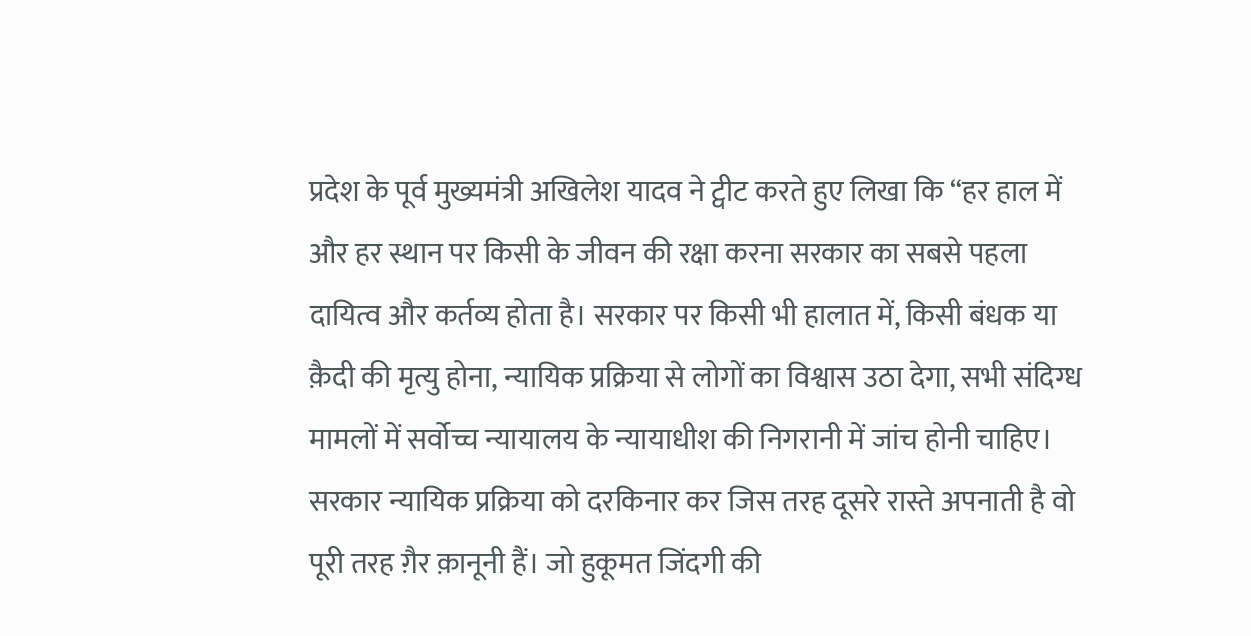प्रदेश के पूर्व मुख्यमंत्री अखिलेश यादव ने ट्वीट करते हुए लिखा कि “हर हाल में और हर स्थान पर किसी के जीवन की रक्षा करना सरकार का सबसे पहला दायित्व और कर्तव्य होता है। सरकार पर किसी भी हालात में, किसी बंधक या क़ैदी की मृत्यु होना, न्यायिक प्रक्रिया से लोगों का विश्वास उठा देगा, सभी संदिग्ध मामलों में सर्वोच्च न्यायालय के न्यायाधीश की निगरानी में जांच होनी चाहिए। सरकार न्यायिक प्रक्रिया को दरकिनार कर जिस तरह दूसरे रास्ते अपनाती है वो पूरी तरह ग़ैर क़ानूनी हैं। जो हुकूमत जिंदगी की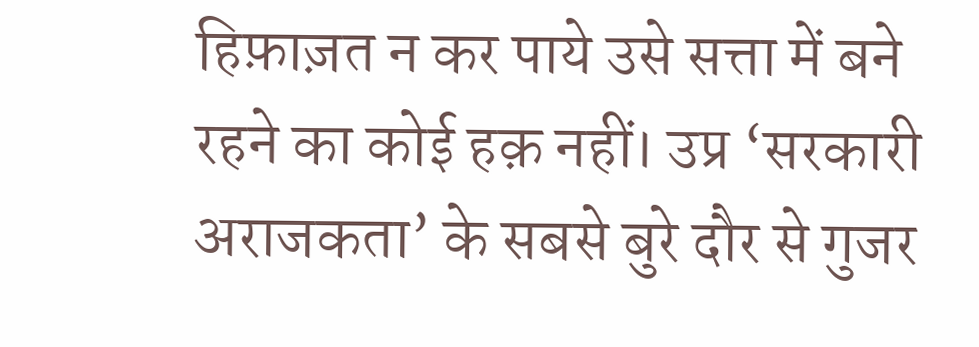हिफ़ाज़त न कर पाये उसे सत्ता में बने रहने का कोई हक़ नहीं। उप्र ‘सरकारी अराजकता’ के सबसे बुरे दौर से गुजर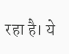रहा है। ये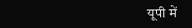यूपी में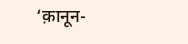‘क़ानून-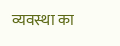व्यवस्था का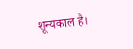शून्यकाल है।